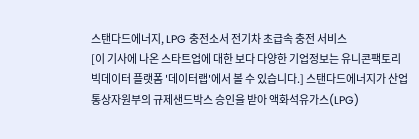스탠다드에너지, LPG 충전소서 전기차 초급속 충전 서비스
[이 기사에 나온 스타트업에 대한 보다 다양한 기업정보는 유니콘팩토리 빅데이터 플랫폼 '데이터랩'에서 볼 수 있습니다.] 스탠다드에너지가 산업통상자원부의 규제샌드박스 승인을 받아 액화석유가스(LPG)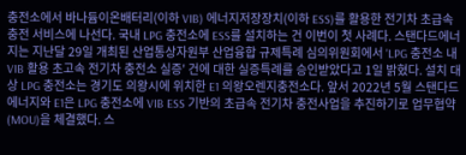충전소에서 바나듐이온배터리(이하 VIB) 에너지저장장치(이하 ESS)를 활용한 전기차 초급속 충전 서비스에 나선다. 국내 LPG 충전소에 ESS를 설치하는 건 이번이 첫 사례다. 스탠다드에너지는 지난달 29일 개최된 산업통상자원부 산업융합 규제특례 심의위원회에서 'LPG 충전소 내 VIB 활용 초고속 전기차 충전소 실증' 건에 대한 실증특례를 승인받았다고 1일 밝혔다. 설치 대상 LPG 충전소는 경기도 의왕시에 위치한 E1 의왕오렌지충전소다. 앞서 2022년 5월 스탠다드에너지와 E1은 LPG 충전소에 VIB ESS 기반의 초급속 전기차 충전사업을 추진하기로 업무협약(MOU)을 체결했다. 스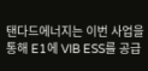탠다드에너지는 이번 사업을 통해 E1에 VIB ESS를 공급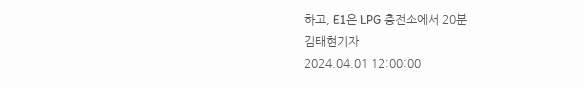하고, E1은 LPG 충전소에서 20분
김태현기자
2024.04.01 12:00:00